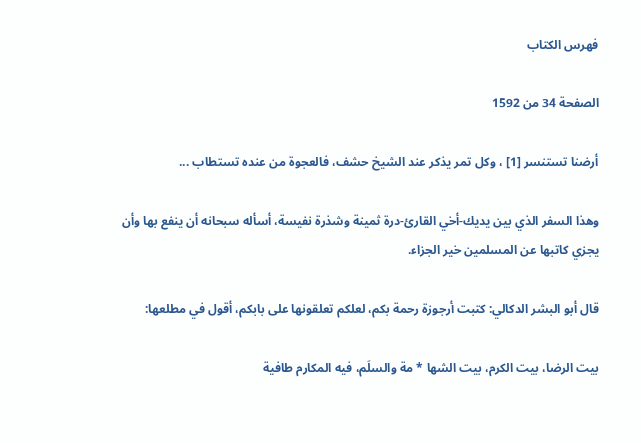فهرس الكتاب

الصفحة 34 من 1592

أرضنا تستنسر [1] ، وكل تمر يذكر عند الشيخ حشف، فالعجوة من عنده تستطاب ...

وهذا السفر الذي بين يديك-أخي القارئ-درة ثمينة وشذرة نفيسة، أسأله سبحانه أن ينفع بها وأن يجزي كاتبها عن المسلمين خير الجزاء.

قال أبو البشر الدكالي: كتبت أرجوزة رحمة بكم، لعلكم تعلقونها على بابكم، أقول في مطلعها:

بيت الرضا، بيت الكرم، بيت الشها * مة والسلَم، فيه المكارم طافية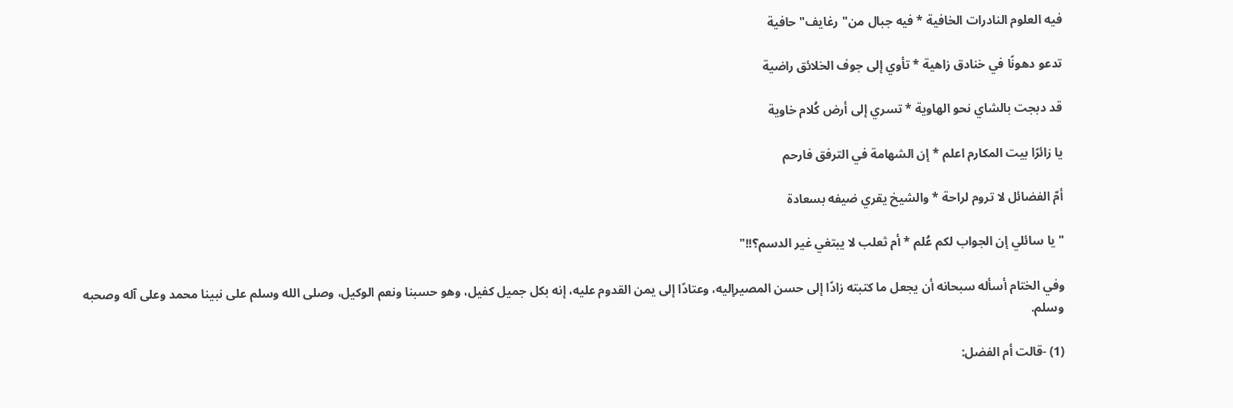فيه العلوم النادرات الخافية * فيه جبال من"رغايف"حافية

تدعو دهونًا في خنادق زاهية * تأوي إلى جوف الخلائق راضية

قد دبجت بالشاي نحو الهاوية * تسري إلى أرض كُلام خاوية

يا زائرًا بيت المكارم اعلم * إن الشهامة في الترفق فارحم

أمّ الفضائل لا تروم لراحة * والشيخ يقري ضيفه بسعادة

"يا سائلي إن الجواب لكم عُلم * أم ثعلب لا يبتغي غير الدسم؟!!"

وفي الختام أسأله سبحانه أن يجعل ما كتبته زادًا إلى حسن المصيرإليه، وعتادًا إلى يمن القدوم عليه، إنه بكل جميل كفيل، وهو حسبنا ونعم الوكيل، وصلى الله وسلم على نبينا محمد وعلى آله وصحبه وسلم.

(1) -قالت أم الفضل: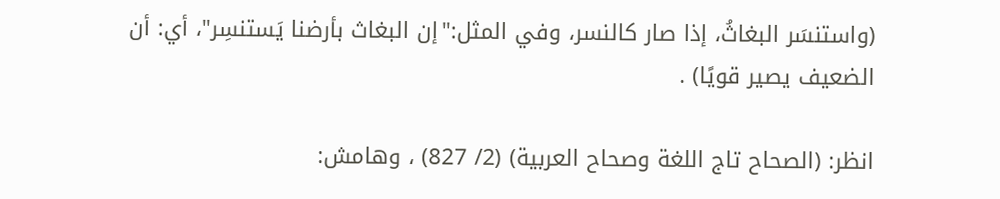(واستنسَر البغاثُ، إذا صار كالنسر، وفي المثل:"إن البغاث بأرضنا يَستنسِر"، أي: أن الضعيف يصير قويًا) .

انظر: (الصحاح تاج اللغة وصحاح العربية) (2/ 827) ، وهامش: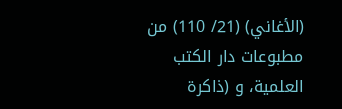(الأغاني) (21/ 110) من مطبوعات دار الكتب العلمية، و (ذاكرة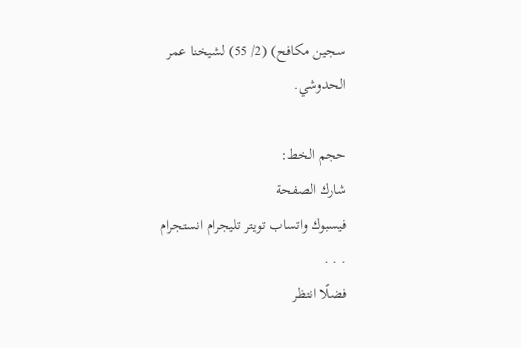سجين مكافح) (2/ 55) لشيخنا عمر الحدوشي.

حجم الخط:
شارك الصفحة
فيسبوك واتساب تويتر تليجرام انستجرام
. . .
فضلًا انتظر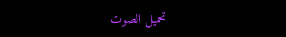تحميل الصوت